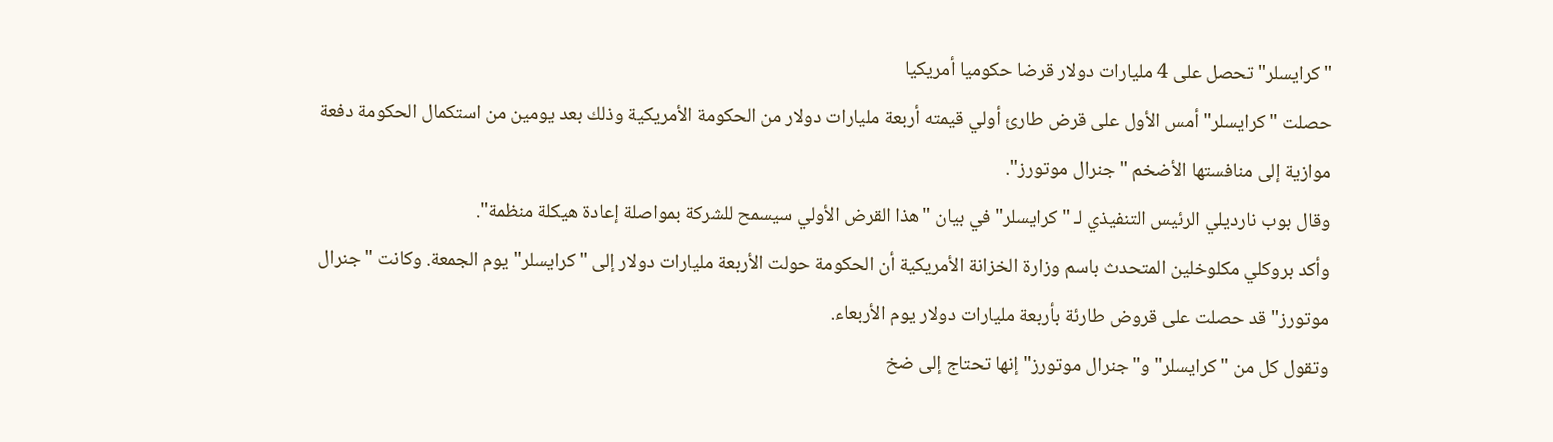"كرايسلر" تحصل على 4 مليارات دولار قرضا حكوميا أمريكيا
حصلت "كرايسلر" أمس الأول على قرض طارئ أولي قيمته أربعة مليارات دولار من الحكومة الأمريكية وذلك بعد يومين من استكمال الحكومة دفعة موازية إلى منافستها الأضخم "جنرال موتورز".
وقال بوب نارديلي الرئيس التنفيذي لـ "كرايسلر" في بيان "هذا القرض الأولي سيسمح للشركة بمواصلة إعادة هيكلة منظمة".
وأكد بروكلي مكلوخلين المتحدث باسم وزارة الخزانة الأمريكية أن الحكومة حولت الأربعة مليارات دولار إلى "كرايسلر" يوم الجمعة. وكانت "جنرال موتورز" قد حصلت على قروض طارئة بأربعة مليارات دولار يوم الأربعاء.
وتقول كل من "كرايسلر" و"جنرال موتورز" إنها تحتاج إلى ضخ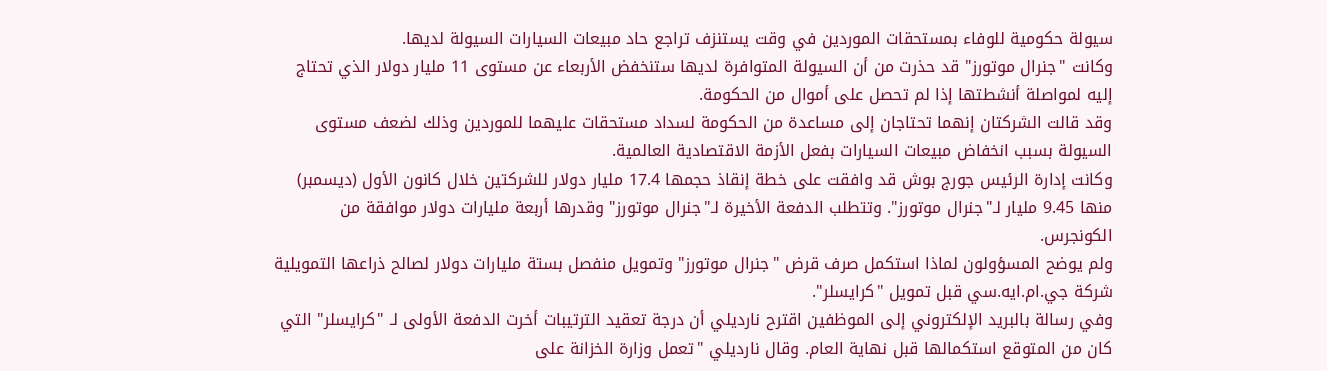سيولة حكومية للوفاء بمستحقات الموردين في وقت يستنزف تراجع حاد مبيعات السيارات السيولة لديها.
وكانت "جنرال موتورز" قد حذرت من أن السيولة المتوافرة لديها ستنخفض الأربعاء عن مستوى 11 مليار دولار الذي تحتاج إليه لمواصلة أنشطتها إذا لم تحصل على أموال من الحكومة.
وقد قالت الشركتان إنهما تحتاجان إلى مساعدة من الحكومة لسداد مستحقات عليهما للموردين وذلك لضعف مستوى السيولة بسبب انخفاض مبيعات السيارات بفعل الأزمة الاقتصادية العالمية.
وكانت إدارة الرئيس جورج بوش قد وافقت على خطة إنقاذ حجمها 17.4 مليار دولار للشركتين خلال كانون الأول (ديسمبر) منها 9.45 مليار لـ"جنرال موتورز". وتتطلب الدفعة الأخيرة لـ"جنرال موتورز" وقدرها أربعة مليارات دولار موافقة من الكونجرس.
ولم يوضح المسؤولون لماذا استكمل صرف قرض "جنرال موتورز" وتمويل منفصل بستة مليارات دولار لصالح ذراعها التمويلية شركة جي.ام.ايه.سي قبل تمويل "كرايسلر".
وفي رسالة بالبريد الإلكتروني إلى الموظفين اقترح نارديلي أن درجة تعقيد الترتيبات أخرت الدفعة الأولى لـ "كرايسلر" التي كان من المتوقع استكمالها قبل نهاية العام. وقال نارديلي "تعمل وزارة الخزانة على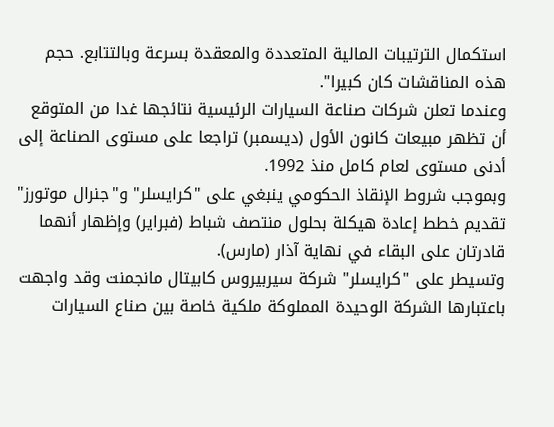استكمال الترتيبات المالية المتعددة والمعقدة بسرعة وبالتتابع. حجم هذه المناقشات كان كبيرا".
وعندما تعلن شركات صناعة السيارات الرئيسية نتائجها غدا من المتوقع أن تظهر مبيعات كانون الأول (ديسمبر) تراجعا على مستوى الصناعة إلى أدنى مستوى لعام كامل منذ 1992.
وبموجب شروط الإنقاذ الحكومي ينبغي على "كرايسلر" و"جنرال موتورز" تقديم خطط إعادة هيكلة بحلول منتصف شباط (فبراير) وإظهار أنهما قادرتان على البقاء في نهاية آذار (مارس).
وتسيطر على "كرايسلر" شركة سيربيروس كابيتال مانجمنت وقد واجهت باعتبارها الشركة الوحيدة المملوكة ملكية خاصة بين صناع السيارات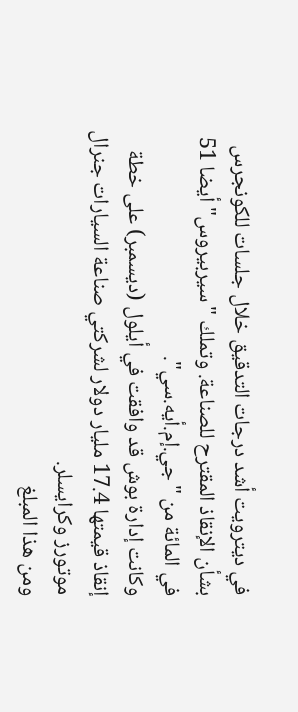في ديترويت أشد درجات التدقيق خلال جلسات للكونجرس بشأن الإنقاذ المقترح للصناعة. وتملك "سيربيروس" أيضا 51 في المائة من "جي.إم.أيه.سي".
وكانت إدارة بوش قد وافقت في أيلول (ديسمبر) على خطة إنقاذ قيمتها 17.4 مليار دولار لشركتي صناعة السيارات جنرال موتورز وكرايسلر.
ومن هذا المبلغ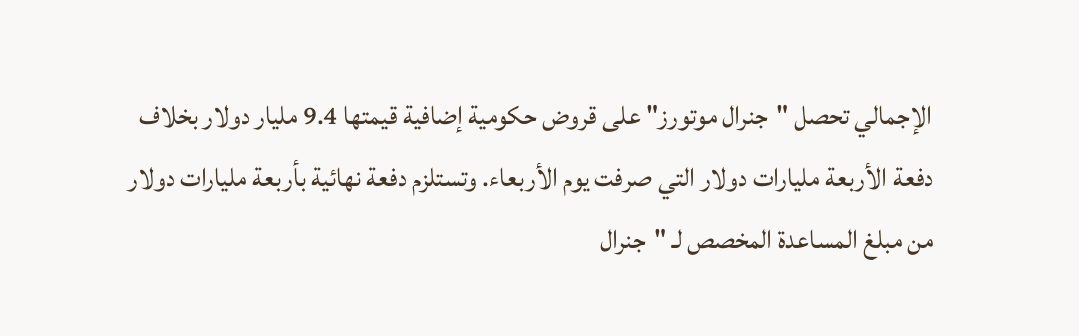الإجمالي تحصل "جنرال موتورز" على قروض حكومية إضافية قيمتها 9.4 مليار دولار بخلاف دفعة الأربعة مليارات دولار التي صرفت يوم الأربعاء. وتستلزم دفعة نهائية بأربعة مليارات دولار من مبلغ المساعدة المخصص لـ "جنرال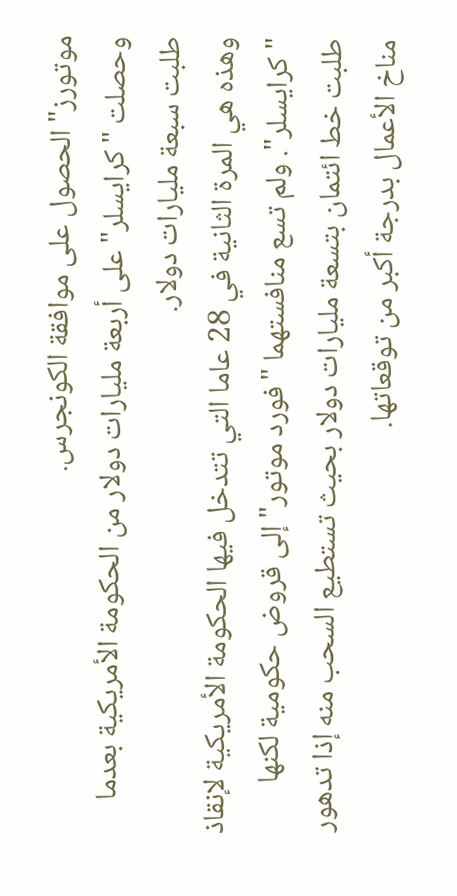موتورز" الحصول على موافقة الكونجرس.
وحصلت "كرايسلر" على أربعة مليارات دولار من الحكومة الأمريكية بعدما طلبت سبعة مليارات دولار.
وهذه هي المرة الثانية في 28 عاما التي تتدخل فيها الحكومة الأمريكية لإنقاذ "كرايسلر". ولم تسع منافستهما "فورد موتور" إلى قروض حكومية لكنها طلبت خط ائتمان بتسعة مليارات دولار بحيث تستطيع السحب منه إذا تدهور مناخ الأعمال بدرجة أكبر من توقعاتها.